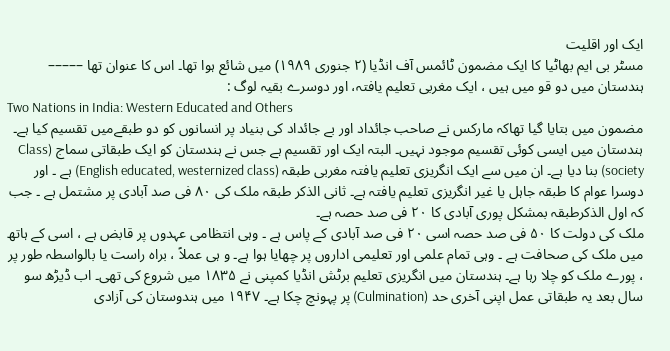ایک اور اقلیت
مسٹر بی ایم بھاٹیا کا ایک مضمون ٹائمس آف انڈیا (۲ جنوری ۱۹۸۹) میں شائع ہوا تھا۔ اس کا عنوان تھا ––––– ہندستان میں دو قو میں ہیں ، ایک مغربی تعلیم یافتہ، اور دوسرے بقیہ لوگ :
Two Nations in India: Western Educated and Others
مضمون میں بتایا گیا تھاکہ مارکس نے صاحب جائداد اور بے جائداد کی بنیاد پر انسانوں کو دو طبقےمیں تقسیم کیا ہے۔ ہندستان میں ایسی کوئی تقسیم موجود نہیں۔ البتہ ایک اور تقسیم ہے جس نے ہندستان کو ایک طبقاتی سماج (Class society) بنا دیا ہے۔ ان میں سے ایک انگریزی تعلیم یافتہ مغربی طبقہ (English educated, westernized class) ہے ۔ اور دوسرا عوام کا طبقہ جاہل یا غیر انگریزی تعلیم یافتہ ہے۔ ثانی الذکر طبقہ ملک کی ۸۰ فی صد آبادی پر مشتمل ہے ۔ جب کہ اول الذکرطبقہ بمشکل پوری آبادی کا ۲۰ فی صد حصہ ہے۔
ملک کی دولت کا ۵۰ فی صد حصہ اسی ۲۰ فی صد آبادی کے پاس ہے ۔ وہی انتظامی عہدوں پر قابض ہے ، اسی کے ہاتھ میں ملک کی صحافت ہے ۔ وہی تمام علمی اور تعلیمی اداروں پر چھایا ہوا ہے۔ و ہی عملاً ، براہ راست یا بالواسطہ طور پر ، پورے ملک کو چلا رہا ہے۔ ہندستان میں انگریزی تعلیم برٹش انڈیا کمپنی نے ۱۸۳۵ میں شروع کی تھی۔ اب ڈیڑھ سو سال بعد یہ طبقاتی عمل اپنی آخری حد (Culmination) پر پہونچ چکا ہے۔ ۱۹۴۷ میں ہندوستان کی آزادی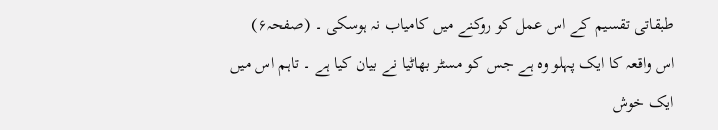طبقاتی تقسیم کے اس عمل کو روکنے میں کامیاب نہ ہوسکی ۔ (صفحہ۶)
اس واقعہ کا ایک پہلو وہ ہے جس کو مسٹر بھاٹیا نے بیان کیا ہے ۔ تاہم اس میں ایک خوش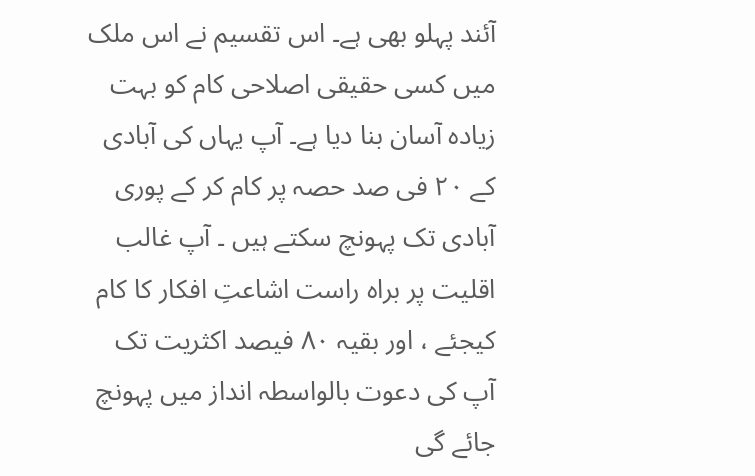آئند پہلو بھی ہے۔ اس تقسیم نے اس ملک میں کسی حقیقی اصلاحی کام کو بہت زیادہ آسان بنا دیا ہے۔ آپ یہاں کی آبادی کے ۲۰ فی صد حصہ پر کام کر کے پوری آبادی تک پہونچ سکتے ہیں ۔ آپ غالب اقلیت پر براہ راست اشاعتِ افکار کا کام کیجئے ، اور بقیہ ۸۰ فیصد اکثریت تک آپ کی دعوت بالواسطہ انداز میں پہونچ جائے گی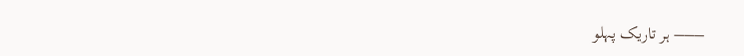––– ہر تاریک پہلو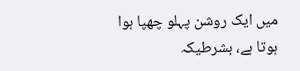میں ایک روشن پہلو چھپا ہوا ہوتا ہے، بشرطیکہ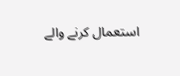استعمال کرنے والے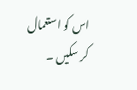اس کو استعمال کر سکیں ۔